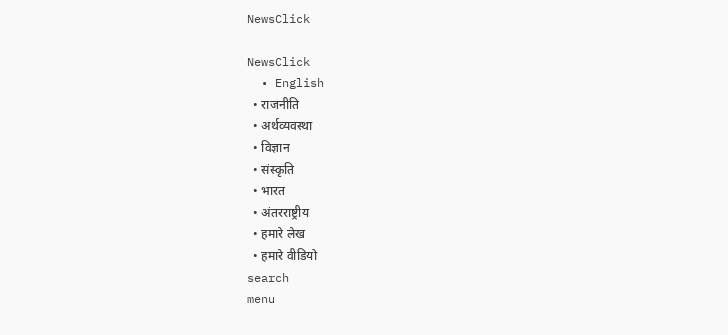NewsClick

NewsClick
  • English
  • राजनीति
  • अर्थव्यवस्था
  • विज्ञान
  • संस्कृति
  • भारत
  • अंतरराष्ट्रीय
  • हमारे लेख
  • हमारे वीडियो
search
menu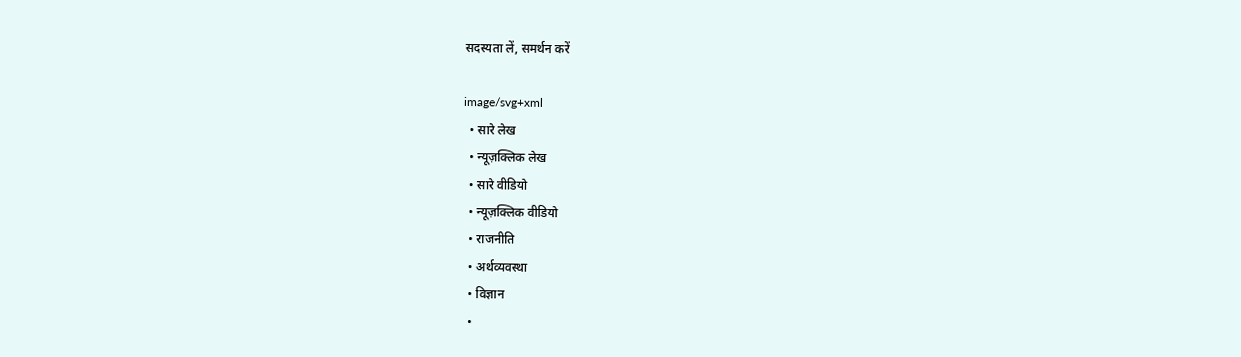सदस्यता लें, समर्थन करें

image/svg+xml
  • सारे लेख
  • न्यूज़क्लिक लेख
  • सारे वीडियो
  • न्यूज़क्लिक वीडियो
  • राजनीति
  • अर्थव्यवस्था
  • विज्ञान
  •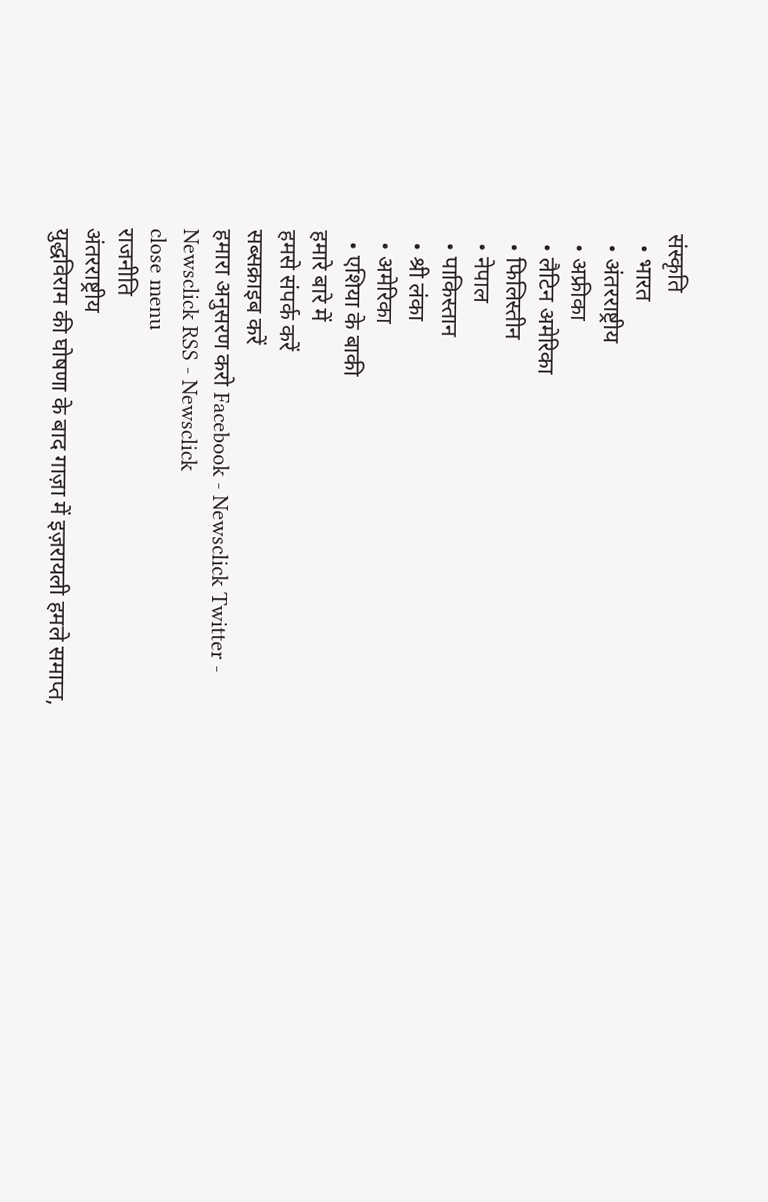संस्कृति
  • भारत
  • अंतरराष्ट्रीय
  • अफ्रीका
  • लैटिन अमेरिका
  • फिलिस्तीन
  • नेपाल
  • पाकिस्तान
  • श्री लंका
  • अमेरिका
  • एशिया के बाकी
हमारे बारे में
हमसे संपर्क करें
सब्सक्राइब करें
हमारा अनुसरण करो Facebook - Newsclick Twitter - Newsclick RSS - Newsclick
close menu
राजनीति
अंतरराष्ट्रीय
युद्धविराम की घोषणा के बाद गाज़ा में इज़रायली हमले समाप्त,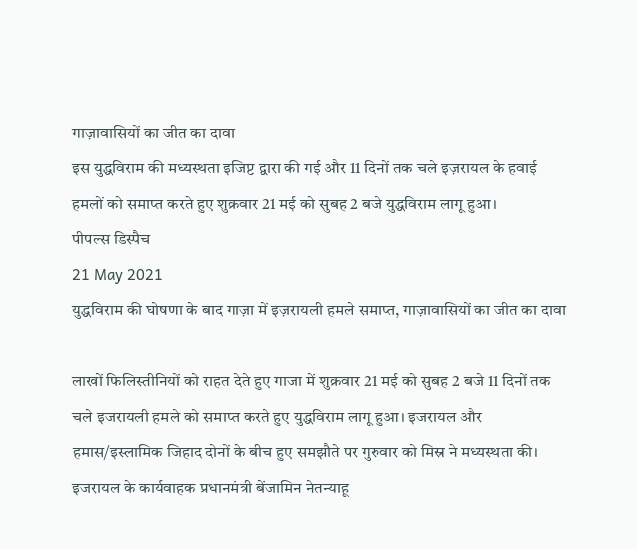गाज़ावासियों का जीत का दावा
इस युद्धविराम की मध्यस्थता इजिप्ट द्वारा की गई और 11 दिनों तक चले इज़रायल के हवाई हमलों को समाप्त करते हुए शुक्रवार 21 मई को सुबह 2 बजे युद्धविराम लागू हुआ।
पीपल्स डिस्पैच
21 May 2021
युद्धविराम की घोषणा के बाद गाज़ा में इज़रायली हमले समाप्त, गाज़ावासियों का जीत का दावा

लाखों फिलिस्तीनियों को राहत देते हुए गाजा में शुक्रवार 21 मई को सुबह 2 बजे 11 दिनों तक चले इजरायली हमले को समाप्त करते हुए युद्धविराम लागू हुआ। इजरायल और हमास/इस्लामिक जिहाद दोनों के बीच हुए समझौते पर गुरुवार को मिस्र ने मध्यस्थता की। इजरायल के कार्यवाहक प्रधानमंत्री बेंजामिन नेतन्याहू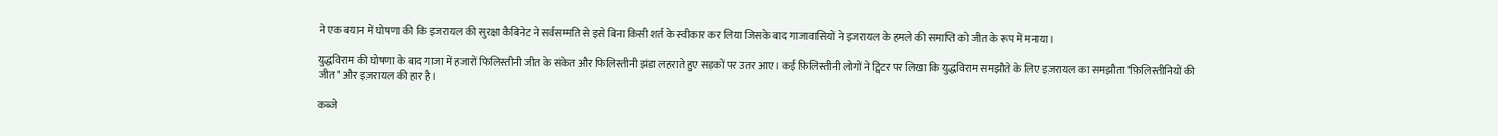ने एक बयान में घोषणा की कि इजरायल की सुरक्षा कैबिनेट ने सर्वसम्मति से इसे बिना किसी शर्त के स्वीकार कर लिया जिसके बाद गाजावासियों ने इजरायल के हमले की समाप्ति को जीत के रूप में मनाया।

युद्धविराम की घोषणा के बाद गाजा में हजारों फिलिस्तीनी जीत के संकेत और फिलिस्तीनी झंडा लहराते हुए सड़कों पर उतर आए। कई फ़िलिस्तीनी लोगों ने ट्विटर पर लिखा कि युद्धविराम समझौते के लिए इज़रायल का समझौता "फ़िलिस्तीनियों की जीत" और इज़रायल की हार है।

कब्जे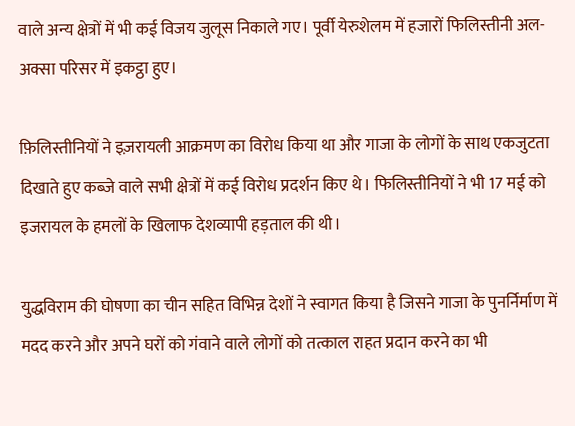वाले अन्य क्षेत्रों में भी कई विजय जुलूस निकाले गए। पूर्वी येरुशेलम में हजारों फिलिस्तीनी अल-अक्सा परिसर में इकट्ठा हुए।

फ़िलिस्तीनियों ने इज़रायली आक्रमण का विरोध किया था और गाजा के लोगों के साथ एकजुटता दिखाते हुए कब्जे वाले सभी क्षेत्रों में कई विरोध प्रदर्शन किए थे। फिलिस्तीनियों ने भी 17 मई को इजरायल के हमलों के खिलाफ देशव्यापी हड़ताल की थी।

युद्धविराम की घोषणा का चीन सहित विभिन्न देशों ने स्वागत किया है जिसने गाजा के पुनर्निर्माण में मदद करने और अपने घरों को गंवाने वाले लोगों को तत्काल राहत प्रदान करने का भी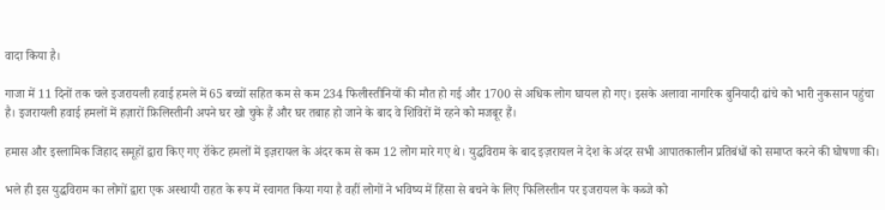वादा किया है।

गाजा में 11 दिनों तक चले इजरायली हवाई हमले में 65 बच्चों सहित कम से कम 234 फिलीस्तीनियों की मौत हो गई और 1700 से अधिक लोग घायल हो गए। इसके अलावा नागरिक बुनियादी ढांचे को भारी नुकसान पहुंचा है। इजरायली हवाई हमलों में हज़ारों फ़िलिस्तीनी अपने घर खो चुके हैं और घर तबाह हो जाने के बाद वे शिविरों में रहने को मजबूर हैं।

हमास और इस्लामिक जिहाद समूहों द्वारा किए गए रॉकेट हमलों में इज़रायल के अंदर कम से कम 12 लोग मारे गए थे। युद्धविराम के बाद इज़रायल ने देश के अंदर सभी आपातकालीन प्रतिबंधों को समाप्त करने की घोषणा की।

भले ही इस युद्धविराम का लोगों द्वारा एक अस्थायी राहत के रूप में स्वागत किया गया है वहीं लोगों ने भविष्य में हिंसा से बचने के लिए फिलिस्तीन पर इजरायल के कब्जे को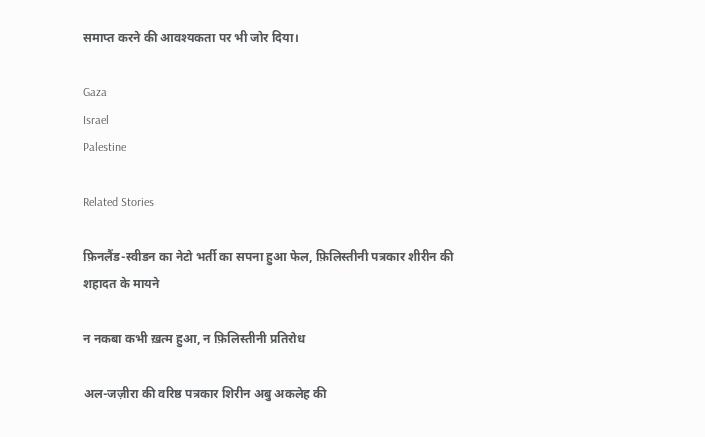समाप्त करने की आवश्यकता पर भी जोर दिया।

Gaza
Israel
Palestine

Related Stories

फ़िनलैंड-स्वीडन का नेटो भर्ती का सपना हुआ फेल, फ़िलिस्तीनी पत्रकार शीरीन की शहादत के मायने

न नकबा कभी ख़त्म हुआ, न फ़िलिस्तीनी प्रतिरोध

अल-जज़ीरा की वरिष्ठ पत्रकार शिरीन अबु अकलेह की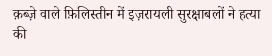क़ब्ज़े वाले फ़िलिस्तीन में इज़रायली सुरक्षाबलों ने हत्या की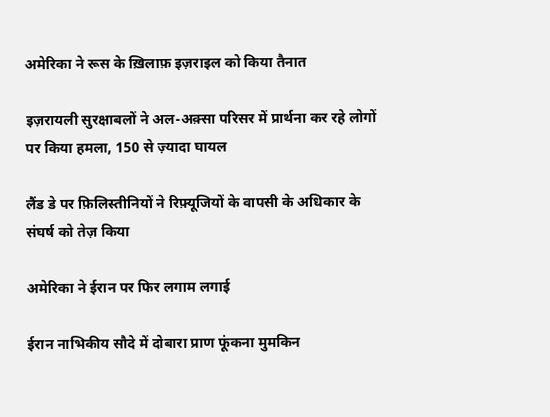अमेरिका ने रूस के ख़िलाफ़ इज़राइल को किया तैनात

इज़रायली सुरक्षाबलों ने अल-अक़्सा परिसर में प्रार्थना कर रहे लोगों पर किया हमला, 150 से ज़्यादा घायल

लैंड डे पर फ़िलिस्तीनियों ने रिफ़्यूजियों के वापसी के अधिकार के संघर्ष को तेज़ किया

अमेरिका ने ईरान पर फिर लगाम लगाई

ईरान नाभिकीय सौदे में दोबारा प्राण फूंकना मुमकिन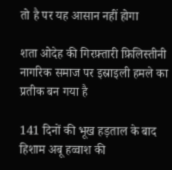तो है पर यह आसान नहीं होगा

शता ओदेह की गिरफ़्तारी फ़िलिस्तीनी नागरिक समाज पर इस्राइली हमले का प्रतीक बन गया है

141 दिनों की भूख हड़ताल के बाद हिशाम अबू हव्वाश की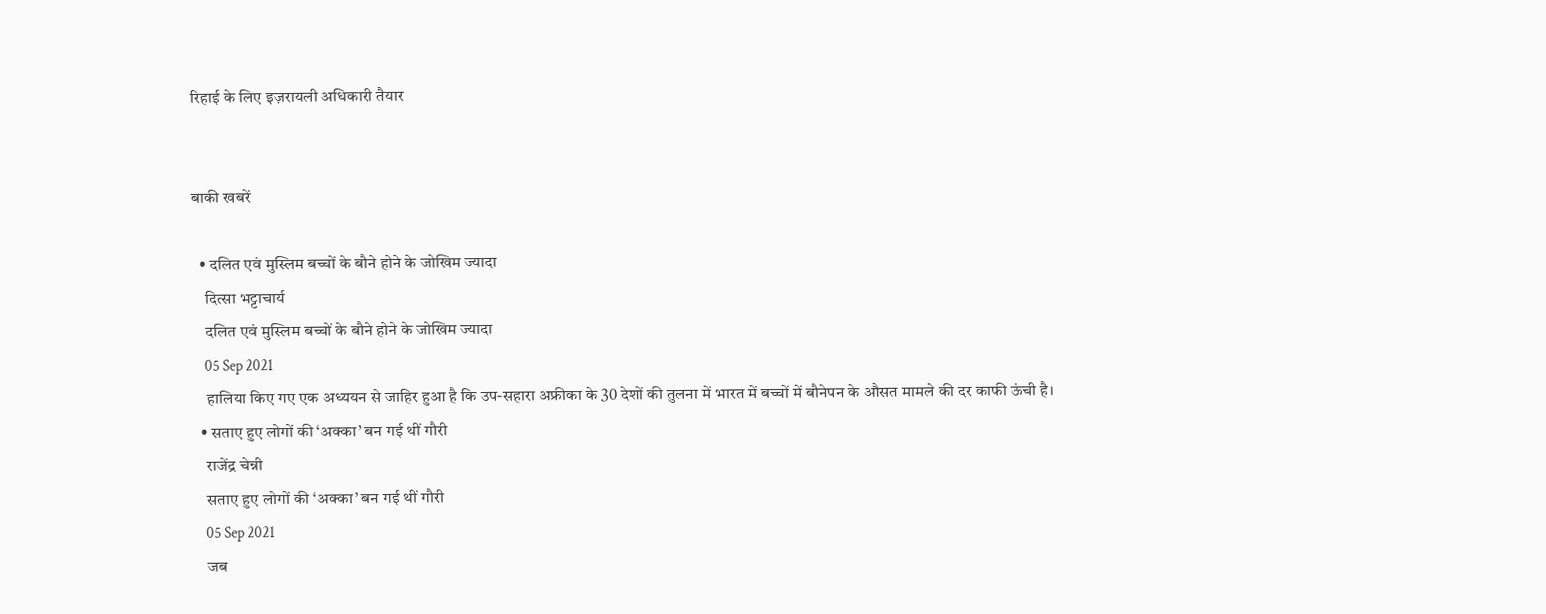रिहाई के लिए इज़रायली अधिकारी तैयार


बाकी खबरें

  • दलित एवं मुस्लिम बच्चों के बौने होने के जोखिम ज्यादा
    दित्सा भट्टाचार्य
    दलित एवं मुस्लिम बच्चों के बौने होने के जोखिम ज्यादा
    05 Sep 2021
    हालिया किए गए एक अध्ययन से जाहिर हुआ है कि उप-सहारा अफ्रीका के 30 देशों की तुलना में भारत में बच्चों में बौनेपन के औसत मामले की दर काफी ऊंची है।
  • सताए हुए लोगों की ‘अक्का’ बन गई थीं गौरी
    राजेंद्र चेन्नी
    सताए हुए लोगों की ‘अक्का’ बन गई थीं गौरी
    05 Sep 2021
    जब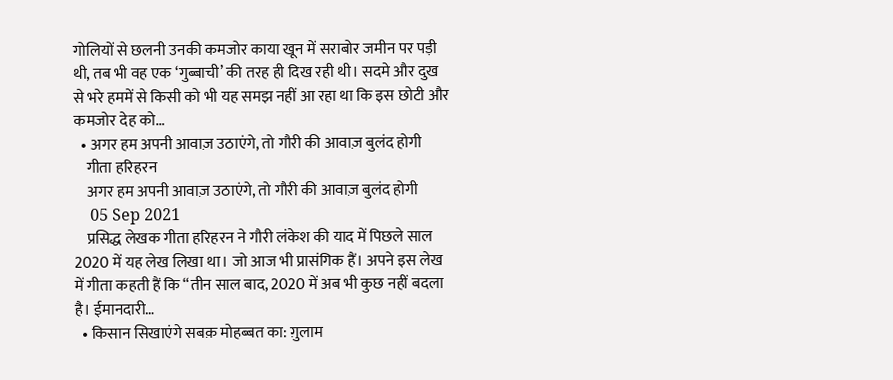गोलियों से छलनी उनकी कमजोर काया खून में सराबोर जमीन पर पड़ी थी, तब भी वह एक ‘गुब्बाची’ की तरह ही दिख रही थी। सदमे और दुख से भरे हममें से किसी को भी यह समझ नहीं आ रहा था कि इस छोटी और कमजोर देह को…
  • अगर हम अपनी आवाज़ उठाएंगे, तो गौरी की आवाज़ बुलंद होगी
    गीता हरिहरन
    अगर हम अपनी आवाज़ उठाएंगे, तो गौरी की आवाज़ बुलंद होगी
    05 Sep 2021
    प्रसिद्ध लेखक गीता हरिहरन ने गौरी लंकेश की याद में पिछले साल 2020 में यह लेख लिखा था। जो आज भी प्रासंगिक हैं। अपने इस लेख में गीता कहती हैं कि “तीन साल बाद, 2020 में अब भी कुछ नहीं बदला है। ईमानदारी…
  • किसान सिखाएंगे सबक़ मोहब्बत का: ग़ुलाम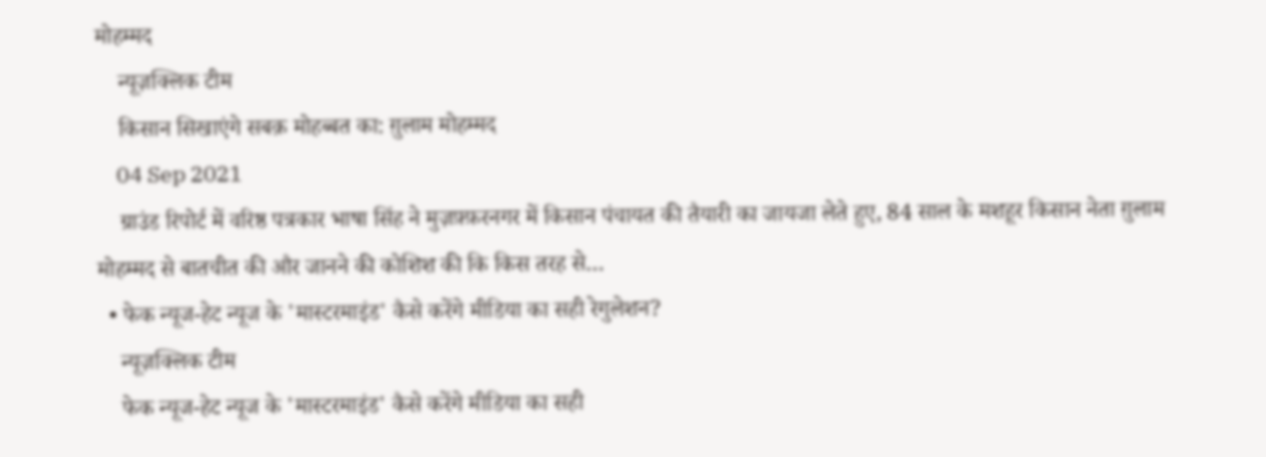मोहम्मद
    न्यूज़क्लिक टीम
    किसान सिखाएंगे सबक़ मोहब्बत का: ग़ुलाम मोहम्मद
    04 Sep 2021
    ग्राउंड रिपोर्ट में वरिष्ठ पत्रकार भाषा सिंह ने मुज़फ़्फ़रनगर में किसान पंचायत की तैयारी का जायजा लेते हुए, 84 साल के मशहूर किसान नेता ग़ुलाम मोहम्मद से बातचीत की और जानने की कोशिश की कि किस तरह से…
  • फेक न्यूज-हेट न्यूज के 'मास्टरमाइंड' कैसे करेंगे मीडिया का सही रेगुलेशन?
    न्यूज़क्लिक टीम
    फेक न्यूज-हेट न्यूज के 'मास्टरमाइंड' कैसे करेंगे मीडिया का सही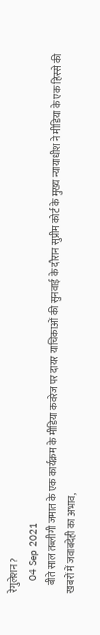रेगुलेशन?
    04 Sep 2021
    बीते साल तब्लीगी जमात के एक कार्यक्रम के मीडिया कवरेज पर दायर याचिकाओं की सुनवाई के दौरान सुप्रीम कोर्ट के मुख्य न्यायाधीश ने मीडिया के एक हिस्से की खबरों में जवाबदेही का अभाव,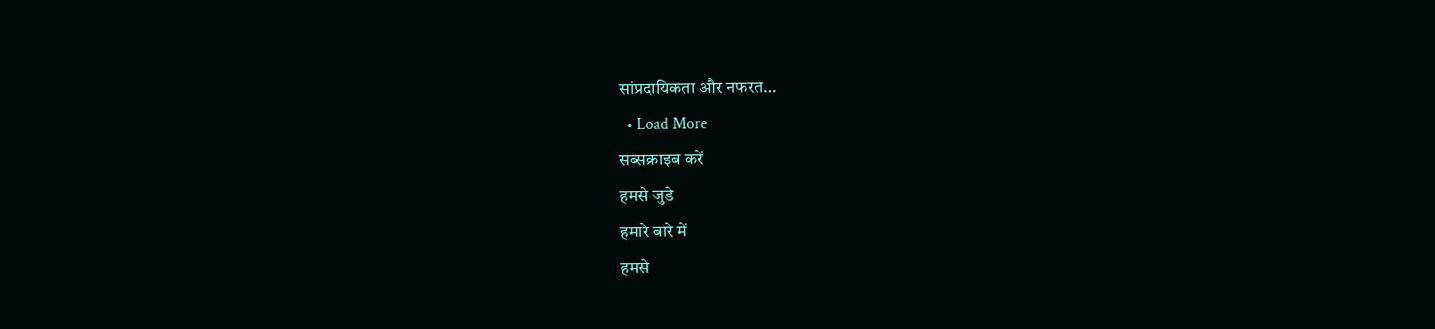सांप्रदायिकता और नफरत…
  • Load More
सब्सक्राइब करें
हमसे जुडे
हमारे बारे में
हमसे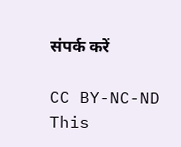संपर्क करें

CC BY-NC-ND This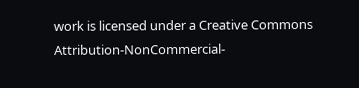work is licensed under a Creative Commons Attribution-NonCommercial-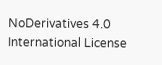NoDerivatives 4.0 International License